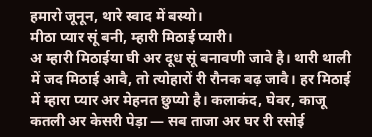हमारो जूनून, थारे स्वाद में बस्यो।
मीठा प्यार सूं बनी, म्हारी मिठाई प्यारी।
अ म्हारी मिठाईया घी अर दूध सूं बनावणी जावे है। थारी थाली में जद मिठाई आवै, तो त्योहारों री रौनक बढ़ जावै। हर मिठाई में म्हारा प्यार अर मेहनत छुप्यो है। कलाकंद, घेवर, काजू कतली अर केसरी पेड़ा — सब ताजा अर घर री रसोई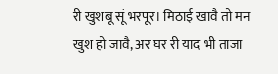री खुशबू सूं भरपूर। मिठाई खावै तो मन खुश हो जावै, अर घर री याद भी ताजा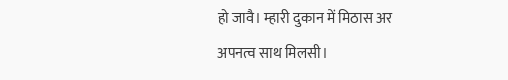हो जावै। म्हारी दुकान में मिठास अर अपनत्व साथ मिलसी।